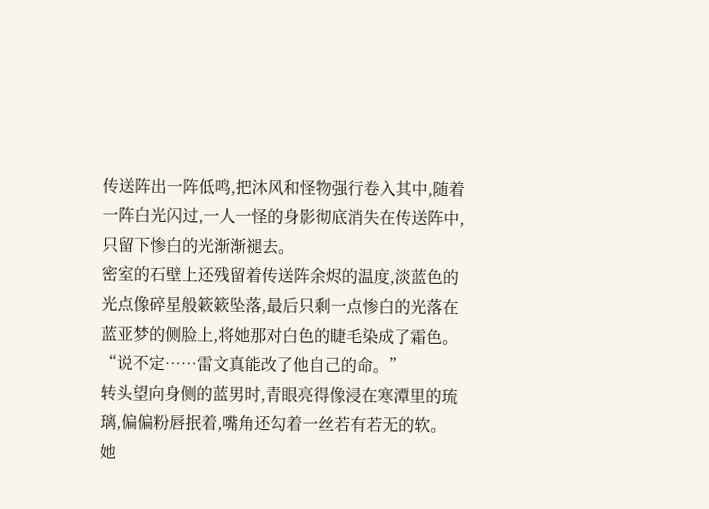传送阵出一阵低鸣,把沐风和怪物强行卷入其中,随着一阵白光闪过,一人一怪的身影彻底消失在传送阵中,只留下惨白的光渐渐褪去。
密室的石壁上还残留着传送阵余烬的温度,淡蓝色的光点像碎星般簌簌坠落,最后只剩一点惨白的光落在蓝亚梦的侧脸上,将她那对白色的睫毛染成了霜色。
“说不定……雷文真能改了他自己的命。”
转头望向身侧的蓝男时,青眼亮得像浸在寒潭里的琉璃,偏偏粉唇抿着,嘴角还勾着一丝若有若无的软。
她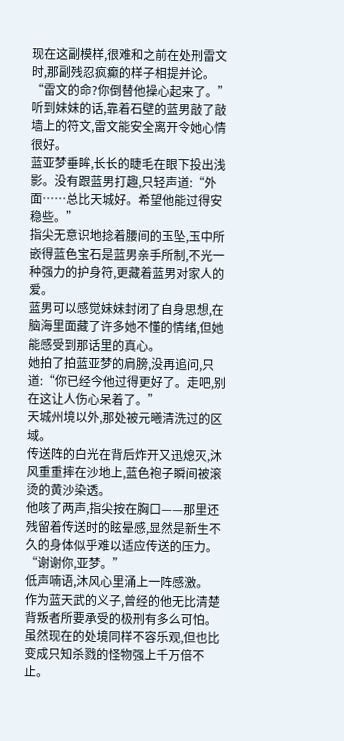现在这副模样,很难和之前在处刑雷文时,那副残忍疯癫的样子相提并论。
“雷文的命?你倒替他操心起来了。”
听到妹妹的话,靠着石壁的蓝男敲了敲墙上的符文,雷文能安全离开令她心情很好。
蓝亚梦垂眸,长长的睫毛在眼下投出浅影。没有跟蓝男打趣,只轻声道:“外面……总比天城好。希望他能过得安稳些。”
指尖无意识地捻着腰间的玉坠,玉中所嵌得蓝色宝石是蓝男亲手所制,不光一种强力的护身符,更藏着蓝男对家人的爱。
蓝男可以感觉妹妹封闭了自身思想,在脑海里面藏了许多她不懂的情绪,但她能感受到那话里的真心。
她拍了拍蓝亚梦的肩膀,没再追问,只道:“你已经今他过得更好了。走吧,别在这让人伤心呆着了。”
天城州境以外,那处被元曦清洗过的区域。
传送阵的白光在背后炸开又迅熄灭,沐风重重摔在沙地上,蓝色袍子瞬间被滚烫的黄沙染透。
他咳了两声,指尖按在胸口——那里还残留着传送时的眩晕感,显然是新生不久的身体似乎难以适应传送的压力。
“谢谢你,亚梦。”
低声喃语,沐风心里涌上一阵感激。
作为蓝天武的义子,曾经的他无比清楚背叛者所要承受的极刑有多么可怕。
虽然现在的处境同样不容乐观,但也比变成只知杀戮的怪物强上千万倍不止。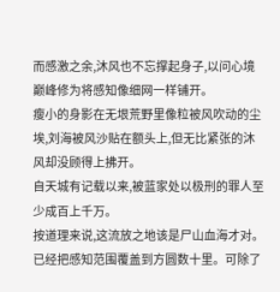而感激之余,沐风也不忘撑起身子,以问心境巅峰修为将感知像细网一样铺开。
瘦小的身影在无垠荒野里像粒被风吹动的尘埃,刘海被风沙贴在额头上,但无比紧张的沐风却没顾得上拂开。
自天城有记载以来,被蓝家处以极刑的罪人至少成百上千万。
按道理来说,这流放之地该是尸山血海才对。
已经把感知范围覆盖到方圆数十里。可除了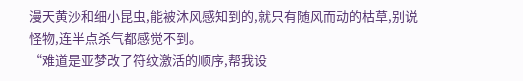漫天黄沙和细小昆虫,能被沐风感知到的,就只有随风而动的枯草,别说怪物,连半点杀气都感觉不到。
“难道是亚梦改了符纹激活的顺序,帮我设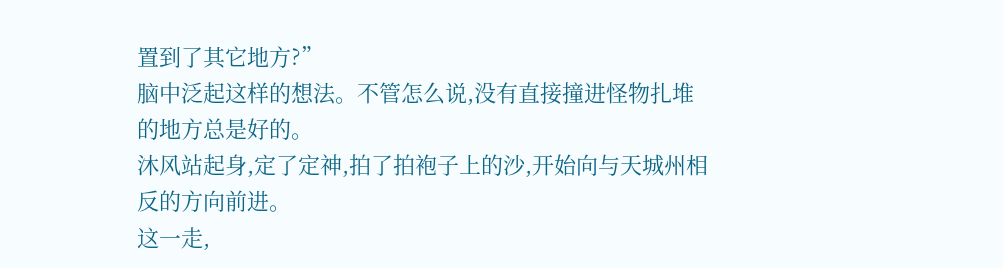置到了其它地方?”
脑中泛起这样的想法。不管怎么说,没有直接撞进怪物扎堆的地方总是好的。
沐风站起身,定了定神,拍了拍袍子上的沙,开始向与天城州相反的方向前进。
这一走,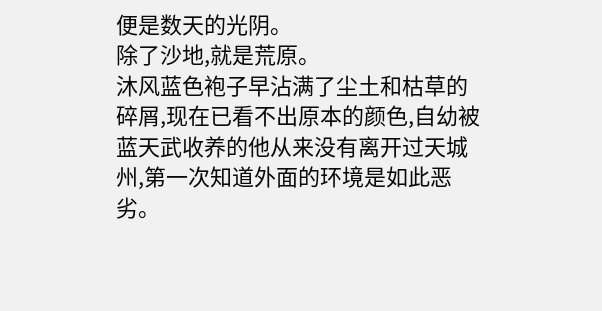便是数天的光阴。
除了沙地,就是荒原。
沐风蓝色袍子早沾满了尘土和枯草的碎屑,现在已看不出原本的颜色,自幼被蓝天武收养的他从来没有离开过天城州,第一次知道外面的环境是如此恶劣。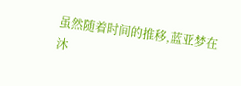虽然随着时间的推移,蓝亚梦在沐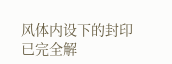风体内设下的封印已完全解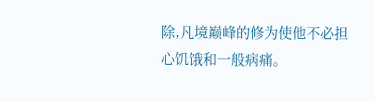除,凡境巅峰的修为使他不必担心饥饿和一般病痛。